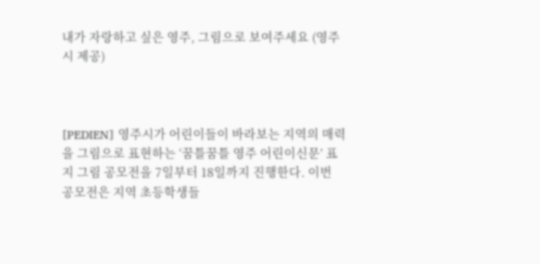내가 자랑하고 싶은 영주, 그림으로 보여주세요 (영주시 제공)



[PEDIEN] 영주시가 어린이들이 바라보는 지역의 매력을 그림으로 표현하는 ‘꿈틀꿈틀 영주 어린이신문’ 표지 그림 공모전을 7일부터 18일까지 진행한다. 이번 공모전은 지역 초등학생들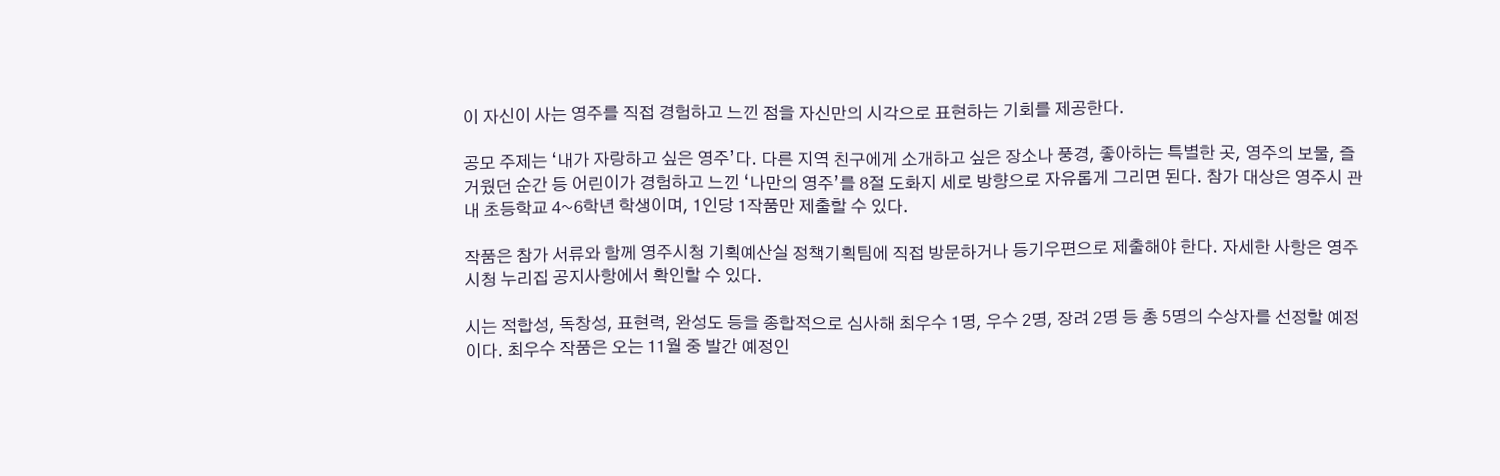이 자신이 사는 영주를 직접 경험하고 느낀 점을 자신만의 시각으로 표현하는 기회를 제공한다.

공모 주제는 ‘내가 자랑하고 싶은 영주’다. 다른 지역 친구에게 소개하고 싶은 장소나 풍경, 좋아하는 특별한 곳, 영주의 보물, 즐거웠던 순간 등 어린이가 경험하고 느낀 ‘나만의 영주’를 8절 도화지 세로 방향으로 자유롭게 그리면 된다. 참가 대상은 영주시 관내 초등학교 4~6학년 학생이며, 1인당 1작품만 제출할 수 있다.

작품은 참가 서류와 함께 영주시청 기획예산실 정책기획팀에 직접 방문하거나 등기우편으로 제출해야 한다. 자세한 사항은 영주시청 누리집 공지사항에서 확인할 수 있다.

시는 적합성, 독창성, 표현력, 완성도 등을 종합적으로 심사해 최우수 1명, 우수 2명, 장려 2명 등 총 5명의 수상자를 선정할 예정이다. 최우수 작품은 오는 11월 중 발간 예정인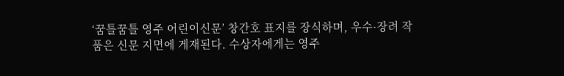‘꿈틀꿈틀 영주 어린이신문’ 창간호 표지를 장식하며, 우수·장려 작품은 신문 지면에 게재된다. 수상자에게는 영주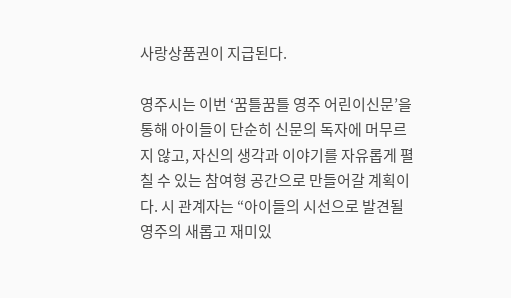사랑상품권이 지급된다.

영주시는 이번 ‘꿈틀꿈틀 영주 어린이신문’을 통해 아이들이 단순히 신문의 독자에 머무르지 않고, 자신의 생각과 이야기를 자유롭게 펼칠 수 있는 참여형 공간으로 만들어갈 계획이다. 시 관계자는 “아이들의 시선으로 발견될 영주의 새롭고 재미있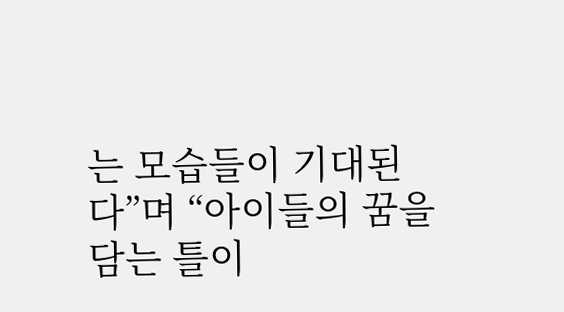는 모습들이 기대된다”며 “아이들의 꿈을 담는 틀이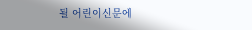될 어린이신문에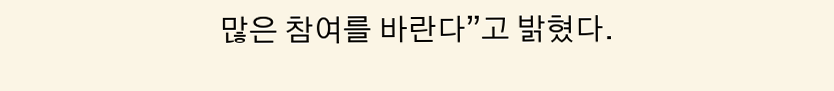많은 참여를 바란다”고 밝혔다.